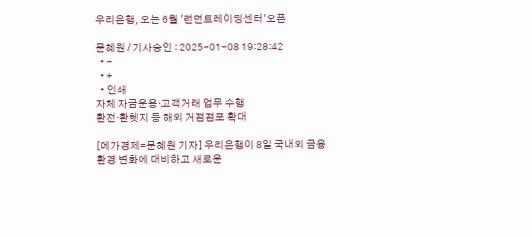우리은행, 오는 6월 '런던트레이딩센터'오픈

문혜원 / 기사승인 : 2025-01-08 19:28:42
  • -
  • +
  • 인쇄
자체 자금운용·고객거래 업무 수행
환전·환헷지 등 해외 거점점포 확대

[메가경제=문혜원 기자] 우리은행이 8일 국내외 금융환경 변화에 대비하고 새로운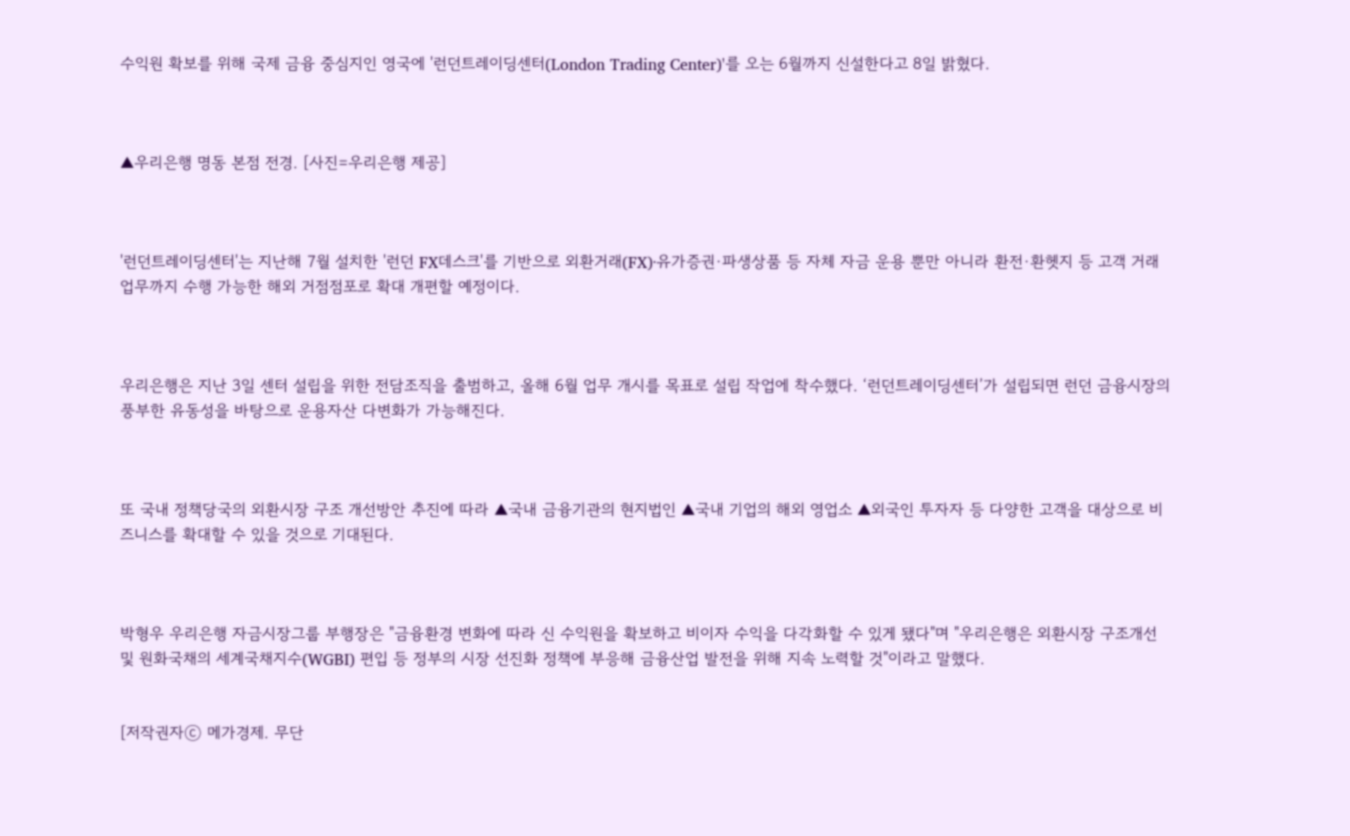수익원 확보를 위해 국제 금융 중심지인 영국에 '런던트레이딩센터(London Trading Center)'를 오는 6월까지 신설한다고 8일 밝혔다.



▲우리은행 명동 본점 전경. [사진=우리은행 제공]



'런던트레이딩센터'는 지난해 7월 설치한 '런던 FX데스크'를 기반으로 외환거래(FX)·유가증권·파생상품 등 자체 자금 운용 뿐만 아니라 환전·환헷지 등 고객 거래 업무까지 수행 가능한 해외 거점점포로 확대 개편할 예정이다.



우리은행은 지난 3일 센터 설립을 위한 전담조직을 출범하고, 올해 6월 업무 개시를 목표로 설립 작업에 착수했다. ‘런던트레이딩센터’가 설립되면 런던 금융시장의 풍부한 유동성을 바탕으로 운용자산 다변화가 가능해진다.



또 국내 정책당국의 외환시장 구조 개선방안 추진에 따라 ▲국내 금융기관의 현지법인 ▲국내 기업의 해외 영업소 ▲외국인 투자자 등 다양한 고객을 대상으로 비즈니스를 확대할 수 있을 것으로 기대된다.



박형우 우리은행 자금시장그룹 부행장은 "금융환경 변화에 따라 신 수익원을 확보하고 비이자 수익을 다각화할 수 있게 됐다"며 "우리은행은 외환시장 구조개선 및 원화국채의 세계국채지수(WGBI) 편입 등 정부의 시장 선진화 정책에 부응해 금융산업 발전을 위해 지속 노력할 것"이라고 말했다.


[저작권자ⓒ 메가경제. 무단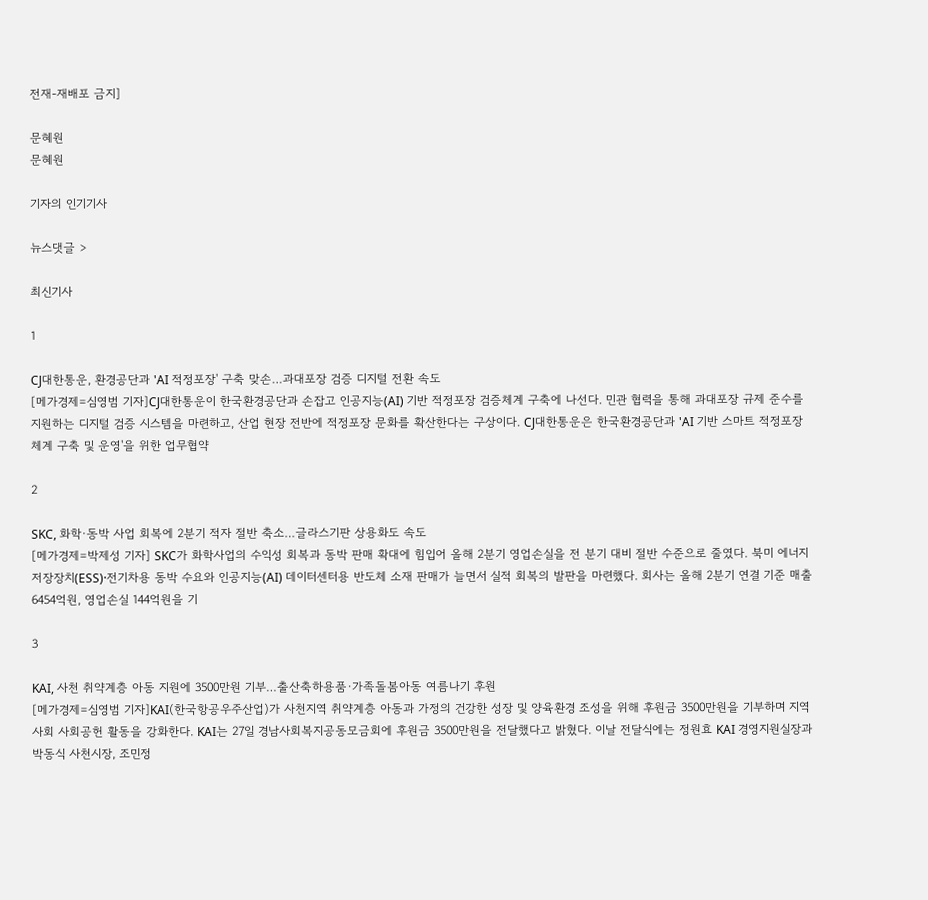전재-재배포 금지]

문혜원
문혜원

기자의 인기기사

뉴스댓글 >

최신기사

1

CJ대한통운, 환경공단과 'AI 적정포장' 구축 맞손…과대포장 검증 디지털 전환 속도
[메가경제=심영범 기자]CJ대한통운이 한국환경공단과 손잡고 인공지능(AI) 기반 적정포장 검증체계 구축에 나선다. 민관 협력을 통해 과대포장 규제 준수를 지원하는 디지털 검증 시스템을 마련하고, 산업 현장 전반에 적정포장 문화를 확산한다는 구상이다. CJ대한통운은 한국환경공단과 'AI 기반 스마트 적정포장 체계 구축 및 운영'을 위한 업무협약

2

SKC, 화학·동박 사업 회복에 2분기 적자 절반 축소…글라스기판 상용화도 속도
[메가경제=박제성 기자] SKC가 화학사업의 수익성 회복과 동박 판매 확대에 힘입어 올해 2분기 영업손실을 전 분기 대비 절반 수준으로 줄였다. 북미 에너지저장장치(ESS)·전기차용 동박 수요와 인공지능(AI) 데이터센터용 반도체 소재 판매가 늘면서 실적 회복의 발판을 마련했다. 회사는 올해 2분기 연결 기준 매출 6454억원, 영업손실 144억원을 기

3

KAI, 사천 취약계층 아동 지원에 3500만원 기부…출산축하용품·가족돌봄아동 여름나기 후원
[메가경제=심영범 기자]KAI(한국항공우주산업)가 사천지역 취약계층 아동과 가정의 건강한 성장 및 양육환경 조성을 위해 후원금 3500만원을 기부하며 지역사회 사회공헌 활동을 강화한다. KAI는 27일 경남사회복지공동모금회에 후원금 3500만원을 전달했다고 밝혔다. 이날 전달식에는 정원효 KAI 경영지원실장과 박동식 사천시장, 조민정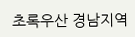초록우산 경남지역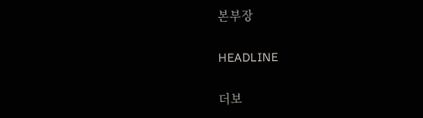본부장

HEADLINE

더보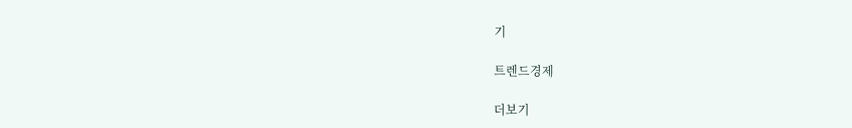기

트렌드경제

더보기